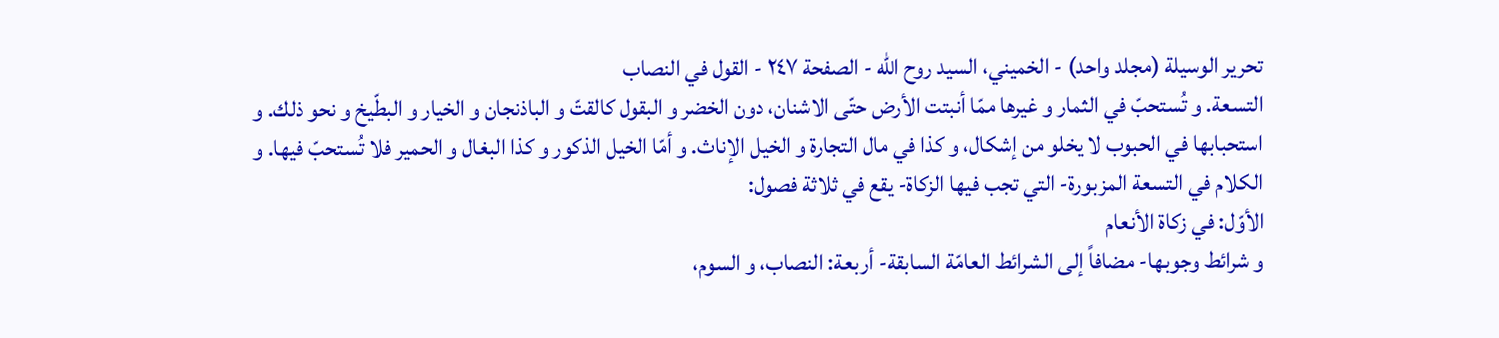تحرير الوسيلة (مجلد واحد) - الخميني، السيد روح الله - الصفحة ٢٤٧ - القول في النصاب
التسعة. و تُستحبّ في الثمار و غيرها ممّا أنبتت الأرض حتّى الاشنان، دون الخضر و البقول كالقتّ و الباذنجان و الخيار و البطّيخ و نحو ذلك. و استحبابها في الحبوب لا يخلو من إشكال، و كذا في مال التجارة و الخيل الإناث. و أمّا الخيل الذكور و كذا البغال و الحمير فلا تُستحبّ فيها. و الكلام في التسعة المزبورة- التي تجب فيها الزكاة- يقع في ثلاثة فصول:
الأوّل: في زكاة الأنعام
و شرائط وجوبها- مضافاً إلى الشرائط العامّة السابقة- أربعة: النصاب، و السوم،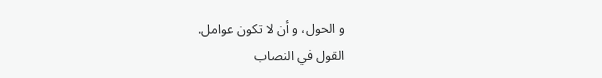و الحول، و أن لا تكون عوامل.
القول في النصاب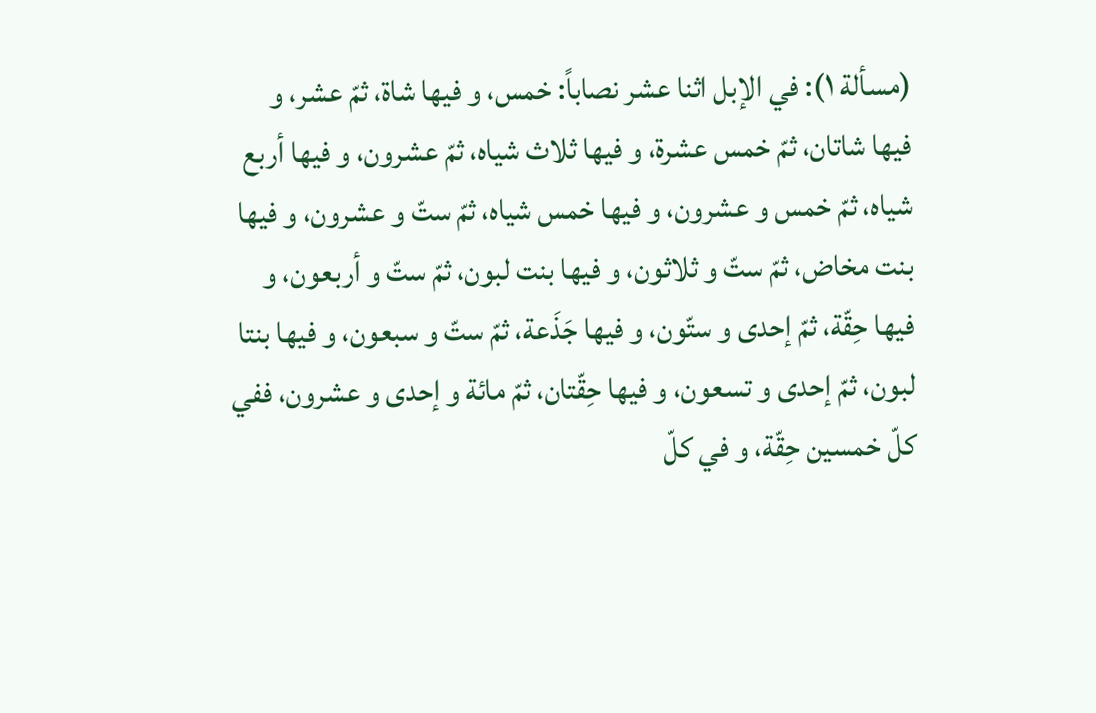(مسألة ١): في الإبل اثنا عشر نصاباً: خمس، و فيها شاة، ثمّ عشر، و فيها شاتان، ثمّ خمس عشرة، و فيها ثلاث شياه، ثمّ عشرون، و فيها أربع شياه، ثمّ خمس و عشرون، و فيها خمس شياه، ثمّ ستّ و عشرون، و فيها بنت مخاض، ثمّ ستّ و ثلاثون، و فيها بنت لبون، ثمّ ستّ و أربعون، و فيها حِقّة، ثمّ إحدى و ستّون، و فيها جَذَعة، ثمّ ستّ و سبعون، و فيها بنتا لبون، ثمّ إحدى و تسعون، و فيها حِقّتان، ثمّ مائة و إحدى و عشرون، ففي كلّ خمسين حِقّة، و في كلّ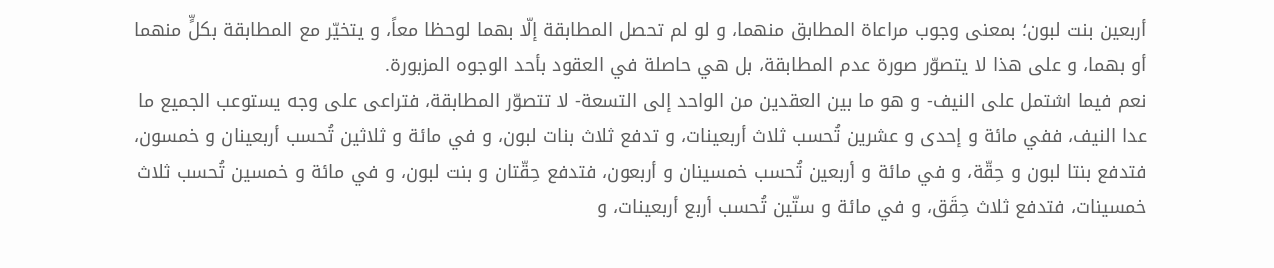أربعين بنت لبون؛ بمعنى وجوب مراعاة المطابق منهما، و لو لم تحصل المطابقة إلّا بهما لوحظا معاً، و يتخيّر مع المطابقة بكلٍّ منهما أو بهما، و على هذا لا يتصوّر صورة عدم المطابقة، بل هي حاصلة في العقود بأحد الوجوه المزبورة.
نعم فيما اشتمل على النيف- و هو ما بين العقدين من الواحد إلى التسعة- لا تتصوّر المطابقة، فتراعى على وجه يستوعب الجميع ما عدا النيف، ففي مائة و إحدى و عشرين تُحسب ثلاث أربعينات، و تدفع ثلاث بنات لبون، و في مائة و ثلاثين تُحسب أربعينان و خمسون، فتدفع بنتا لبون و حِقّة، و في مائة و أربعين تُحسب خمسينان و أربعون، فتدفع حِقّتان و بنت لبون، و في مائة و خمسين تُحسب ثلاث خمسينات، فتدفع ثلاث حِقَق، و في مائة و ستّين تُحسب أربع أربعينات، و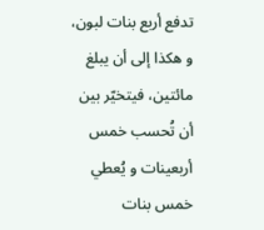تدفع أربع بنات لبون، و هكذا إلى أن يبلغ مائتين، فيتخيّر بين أن تُحسب خمس أربعينات و يُعطي خمس بنات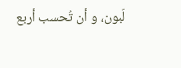لَبون، و أن تُحسب أربع